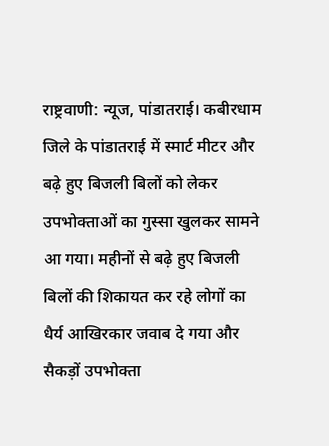राष्ट्रवाणी: न्यूज, पांडातराई। कबीरधाम जिले के पांडातराई में स्मार्ट मीटर और बढ़े हुए बिजली बिलों को लेकर उपभोक्ताओं का गुस्सा खुलकर सामने आ गया। महीनों से बढ़े हुए बिजली बिलों की शिकायत कर रहे लोगों का धैर्य आखिरकार जवाब दे गया और सैकड़ों उपभोक्ता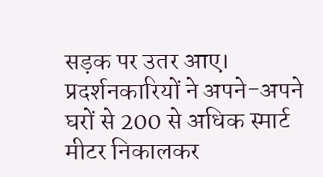सड़क पर उतर आए। प्रदर्शनकारियों ने अपने-अपने घरों से 200 से अधिक स्मार्ट मीटर निकालकर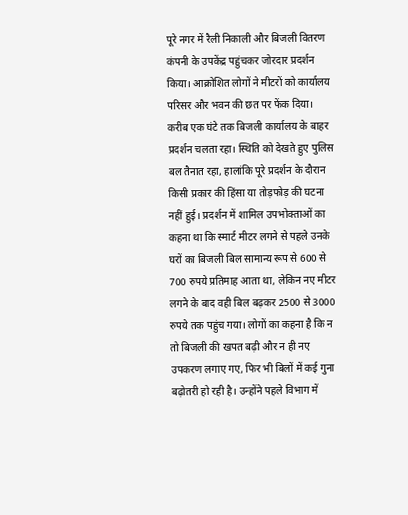पूरे नगर में रैली निकाली और बिजली वितरण कंपनी के उपकेंद्र पहुंचकर जोरदार प्रदर्शन किया। आक्रोशित लोगों ने मीटरों को कार्यालय परिसर और भवन की छत पर फेंक दिया। करीब एक घंटे तक बिजली कार्यालय के बाहर प्रदर्शन चलता रहा। स्थिति को देखते हुए पुलिस बल तैनात रहा, हालांकि पूरे प्रदर्शन के दौरान किसी प्रकार की हिंसा या तोड़फोड़ की घटना नहीं हुई। प्रदर्शन में शामिल उपभोक्ताओं का कहना था कि स्मार्ट मीटर लगने से पहले उनके घरों का बिजली बिल सामान्य रूप से 600 से 700 रुपये प्रतिमाह आता था, लेकिन नए मीटर लगने के बाद वही बिल बढ़कर 2500 से 3000 रुपये तक पहुंच गया। लोगों का कहना है कि न तो बिजली की खपत बढ़ी और न ही नए उपकरण लगाए गए, फिर भी बिलों में कई गुना बढ़ोतरी हो रही है। उन्होंने पहले विभाग में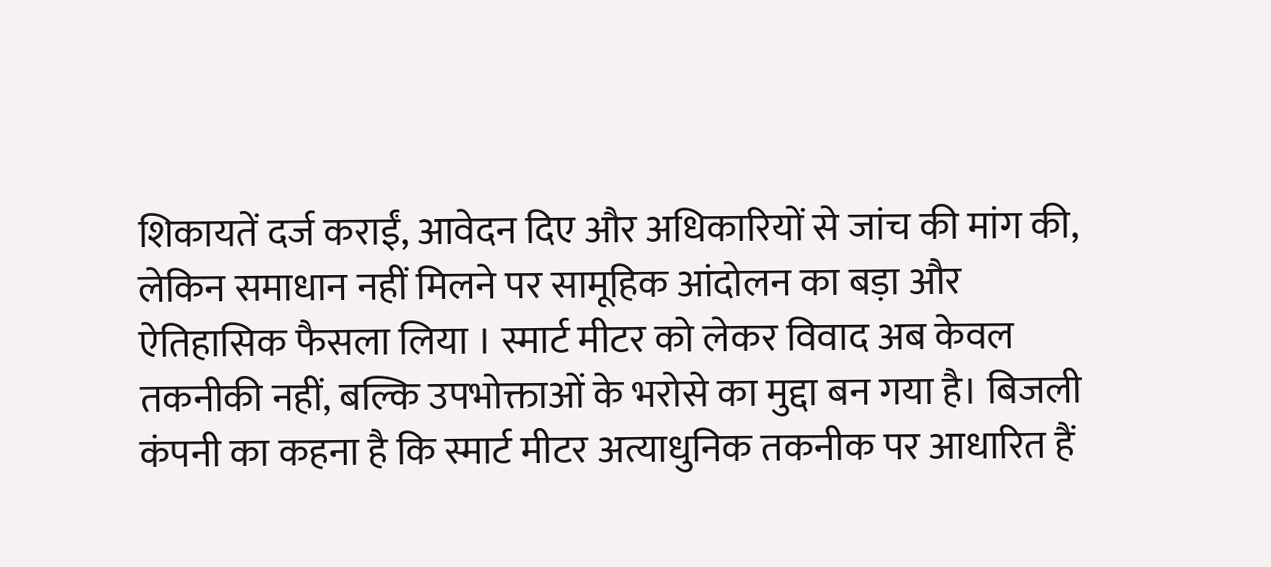शिकायतें दर्ज कराईं, आवेदन दिए और अधिकारियों से जांच की मांग की, लेकिन समाधान नहीं मिलने पर सामूहिक आंदोलन का बड़ा और ऐतिहासिक फैसला लिया । स्मार्ट मीटर को लेकर विवाद अब केवल तकनीकी नहीं, बल्कि उपभोक्ताओं के भरोसे का मुद्दा बन गया है। बिजली कंपनी का कहना है कि स्मार्ट मीटर अत्याधुनिक तकनीक पर आधारित हैं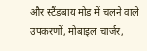और स्टैंडबाय मोड में चलने वाले उपकरणों, मोबाइल चार्जर,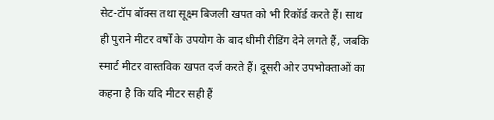सेट-टॉप बॉक्स तथा सूक्ष्म बिजली खपत को भी रिकॉर्ड करते हैं। साथ ही पुराने मीटर वर्षों के उपयोग के बाद धीमी रीडिंग देने लगते हैं, जबकि स्मार्ट मीटर वास्तविक खपत दर्ज करते हैं। दूसरी ओर उपभोक्ताओं का कहना है कि यदि मीटर सही हैं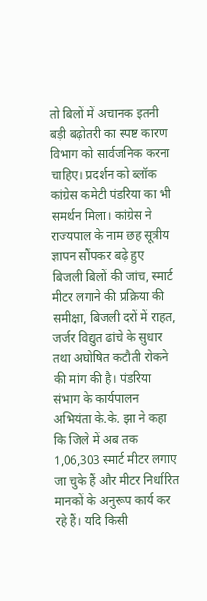तो बिलों में अचानक इतनी बड़ी बढ़ोतरी का स्पष्ट कारण विभाग को सार्वजनिक करना चाहिए। प्रदर्शन को ब्लॉक कांग्रेस कमेटी पंडरिया का भी समर्थन मिला। कांग्रेस ने राज्यपाल के नाम छह सूत्रीय ज्ञापन सौंपकर बढ़े हुए बिजली बिलों की जांच, स्मार्ट मीटर लगाने की प्रक्रिया की समीक्षा, बिजली दरों में राहत, जर्जर विद्युत ढांचे के सुधार तथा अघोषित कटौती रोकने की मांग की है। पंडरिया संभाग के कार्यपालन अभियंता के.के. झा ने कहा कि जिले में अब तक 1,06,303 स्मार्ट मीटर लगाए जा चुके हैं और मीटर निर्धारित मानकों के अनुरूप कार्य कर रहे हैं। यदि किसी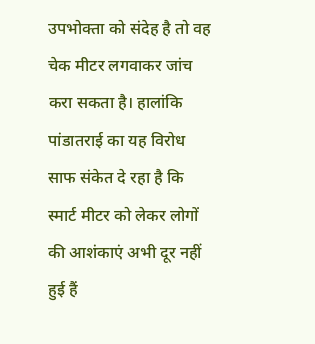उपभोक्ता को संदेह है तो वह चेक मीटर लगवाकर जांच करा सकता है। हालांकि पांडातराई का यह विरोध साफ संकेत दे रहा है कि स्मार्ट मीटर को लेकर लोगों की आशंकाएं अभी दूर नहीं हुई हैं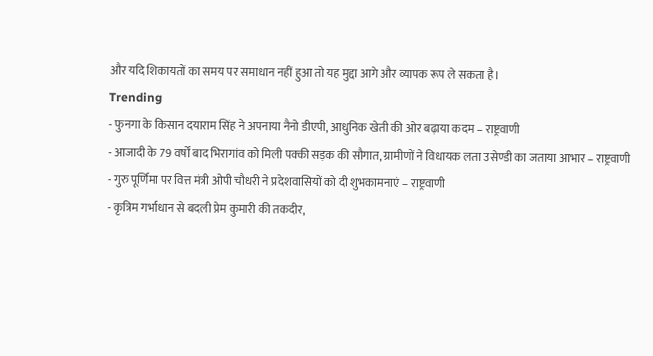और यदि शिकायतों का समय पर समाधान नहीं हुआ तो यह मुद्दा आगे और व्यापक रूप ले सकता है।
Trending
- फुनगा के किसान दयाराम सिंह ने अपनाया नैनो डीएपी, आधुनिक खेती की ओर बढ़ाया कदम – राष्ट्रवाणी
- आजादी के 79 वर्षों बाद भिरागांव को मिली पक्की सड़क की सौगात, ग्रामीणों ने विधायक लता उसेण्डी का जताया आभार – राष्ट्रवाणी
- गुरु पूर्णिमा पर वित्त मंत्री ओपी चौधरी ने प्रदेशवासियों को दी शुभकामनाएं – राष्ट्रवाणी
- कृत्रिम गर्भाधान से बदली प्रेम कुमारी की तकदीर,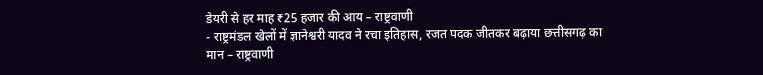डेयरी से हर माह ₹25 हजार की आय – राष्ट्रवाणी
- राष्ट्रमंडल खेलों में ज्ञानेश्वरी यादव ने रचा इतिहास, रजत पदक जीतकर बढ़ाया छत्तीसगढ़ का मान – राष्ट्रवाणी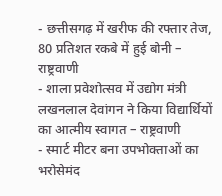- छत्तीसगढ़ में खरीफ की रफ्तार तेज, 80 प्रतिशत रकबे में हुई बोनी – राष्ट्रवाणी
- शाला प्रवेशोत्सव में उद्योग मंत्री लखनलाल देवांगन ने किया विद्यार्थियों का आत्मीय स्वागत – राष्ट्रवाणी
- स्मार्ट मीटर बना उपभोक्ताओं का भरोसेमंद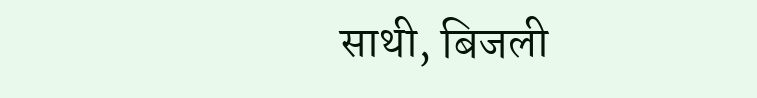साथी, बिजली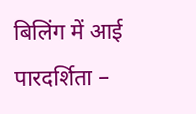बिलिंग में आई पारदर्शिता –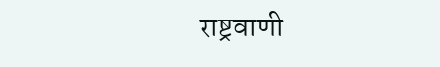राष्ट्रवाणी